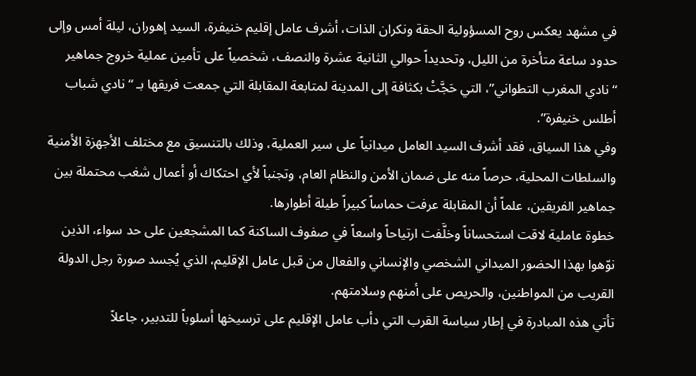في مشهد يعكس روح المسؤولية الحقة ونكران الذات، أشرف عامل إقليم خنيفرة، السيد إهوران، ليلة أمس وإلى حدود ساعة متأخرة من الليل، وتحديداً حوالي الثانية عشرة والنصف، شخصياً على تأمين عملية خروج جماهير “نادي المغرب التطواني”، التي حَجَّتْ بكثافة إلى المدينة لمتابعة المقابلة التي جمعت فريقها بـ “نادي شباب أطلس خنيفرة”.
وفي هذا السياق، فقد أشرف السيد العامل ميدانياً على سير العملية، وذلك بالتنسيق مع مختلف الأجهزة الأمنية والسلطات المحلية، حرصاً منه على ضمان الأمن والنظام العام، وتجنباً لأي احتكاك أو أعمال شغب محتملة بين جماهير الفريقين، علماً أن المقابلة عرفت حماساً كبيراً طيلة أطوارها.
خطوة عاملية لاقت استحساناً وخلَّفت ارتياحاً واسعاً في صفوف الساكنة كما المشجعين على حد سواء، الذين نوّهوا بهذا الحضور الميداني الشخصي والإنساني والفعال من قبل عامل الإقليم، الذي يُجسد صورة رجل الدولة القريب من المواطنين، والحريص على أمنهم وسلامتهم.
تأتي هذه المبادرة في إطار سياسة القرب التي دأب عامل الإقليم على ترسيخها أسلوباً للتدبير، جاعلاً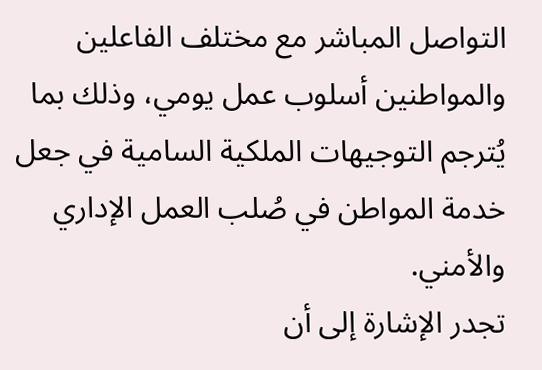التواصل المباشر مع مختلف الفاعلين والمواطنين أسلوب عمل يومي، وذلك بما يُترجم التوجيهات الملكية السامية في جعل خدمة المواطن في صُلب العمل الإداري والأمني.
تجدر الإشارة إلى أن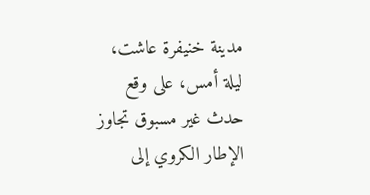مدينة خنيفرة عاشت، ليلة أمس، على وقع حدث غير مسبوق تجاوز الإطار الكروي إلى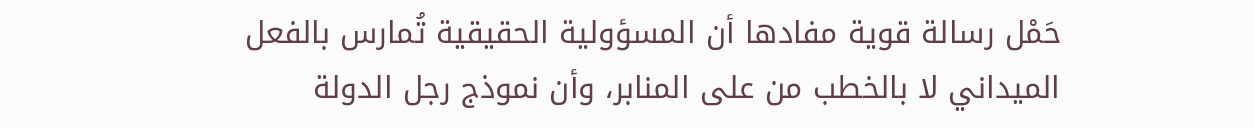حَمْل رسالة قوية مفادها أن المسؤولية الحقيقية تُمارس بالفعل الميداني لا بالخطب من على المنابر، وأن نموذج رجل الدولة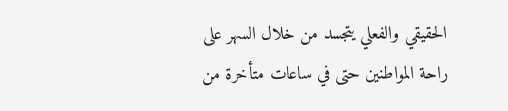الحقيقي والفعلي يتجسد من خلال السهر على راحة المواطنين حتى في ساعات متأخرة من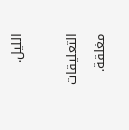الليل.

التعليقات مغلقة.